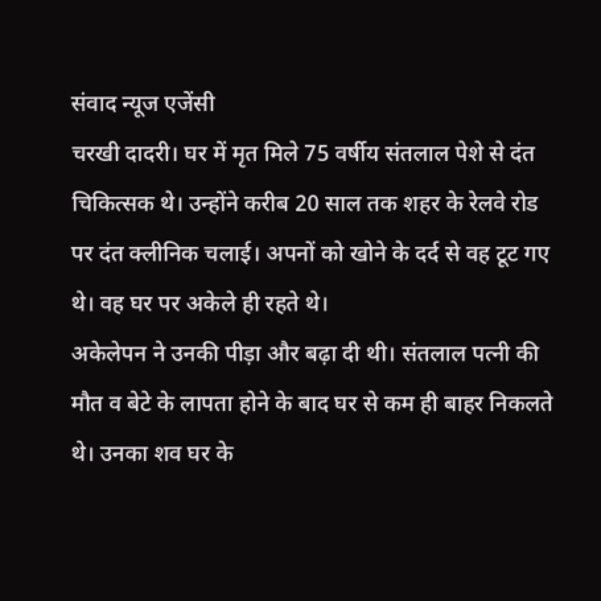संवाद न्यूज एजेंसी
चरखी दादरी। घर में मृत मिले 75 वर्षीय संतलाल पेशे से दंत चिकित्सक थे। उन्होंने करीब 20 साल तक शहर के रेलवे रोड पर दंत क्लीनिक चलाई। अपनों को खोने के दर्द से वह टूट गए थे। वह घर पर अकेले ही रहते थे।
अकेलेपन ने उनकी पीड़ा और बढ़ा दी थी। संतलाल पत्नी की मौत व बेटे के लापता होने के बाद घर से कम ही बाहर निकलते थे। उनका शव घर के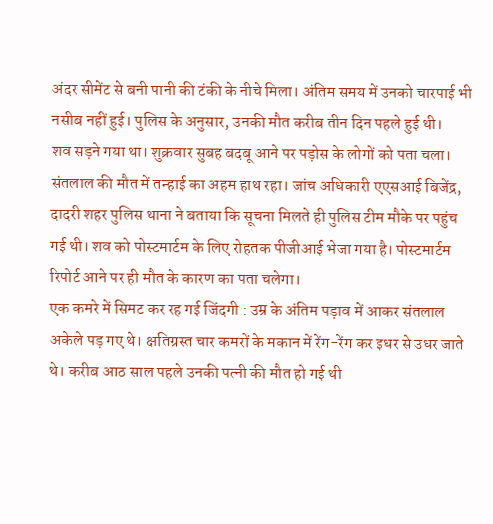अंदर सीमेंट से बनी पानी की टंकी के नीचे मिला। अंतिम समय में उनको चारपाई भी नसीब नहीं हुई। पुलिस के अनुसार, उनकी मौत करीब तीन दिन पहले हुई थी।
शव सड़ने गया था। शुक्रवार सुबह बदबू आने पर पड़ोस के लोगों को पता चला। संतलाल की मौत में तन्हाई का अहम हाथ रहा। जांच अधिकारी एएसआई बिजेंद्र, दादरी शहर पुलिस थाना ने बताया कि सूचना मिलते ही पुलिस टीम मौके पर पहुंच गई थी। शव को पोस्टमार्टम के लिए रोहतक पीजीआई भेजा गया है। पोस्टमार्टम रिपोर्ट आने पर ही मौत के कारण का पता चलेगा।
एक कमरे में सिमट कर रह गई जिंदगी : उम्र के अंतिम पड़ाव में आकर संतलाल अकेले पड़ गए थे। क्षतिग्रस्त चार कमरों के मकान में रेंग-रेंग कर इधर से उधर जाते थे। करीब आठ साल पहले उनकी पत्नी की मौत हो गई थी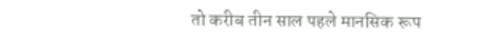तो करीब तीन साल पहले मानसिक रूप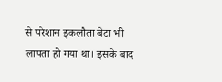से परेशान इकलौता बेटा भी लापता हो गया था। इसके बाद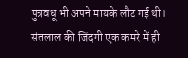पुत्रवधू भी अपने मायके लौट गई थी। संतलाल की जिंदगी एक कमरे में ही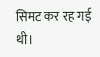सिमट कर रह गई थी।